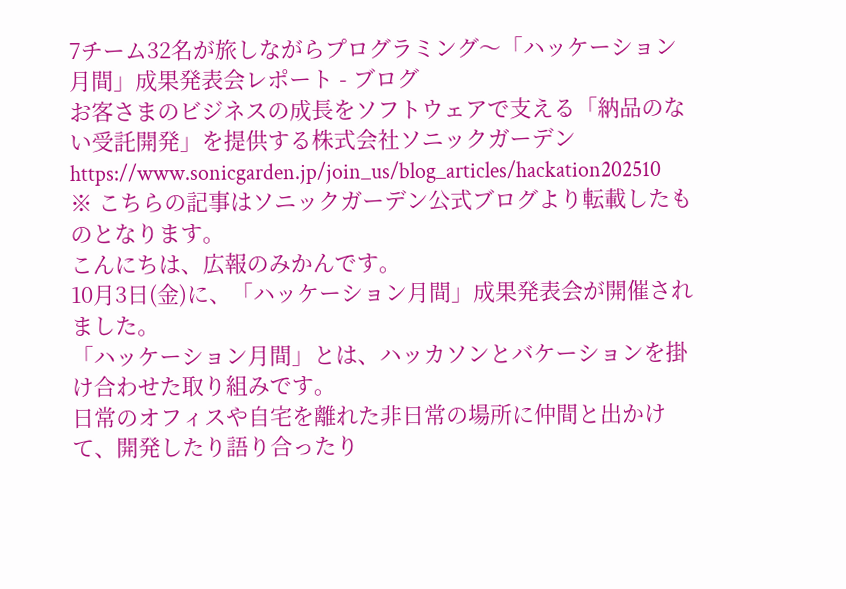7チーム32名が旅しながらプログラミング〜「ハッケーション月間」成果発表会レポート - ブログ
お客さまのビジネスの成長をソフトウェアで支える「納品のない受託開発」を提供する株式会社ソニックガーデン
https://www.sonicgarden.jp/join_us/blog_articles/hackation202510
※ こちらの記事はソニックガーデン公式ブログより転載したものとなります。
こんにちは、広報のみかんです。
10月3日(金)に、「ハッケーション月間」成果発表会が開催されました。
「ハッケーション月間」とは、ハッカソンとバケーションを掛け合わせた取り組みです。
日常のオフィスや自宅を離れた非日常の場所に仲間と出かけて、開発したり語り合ったり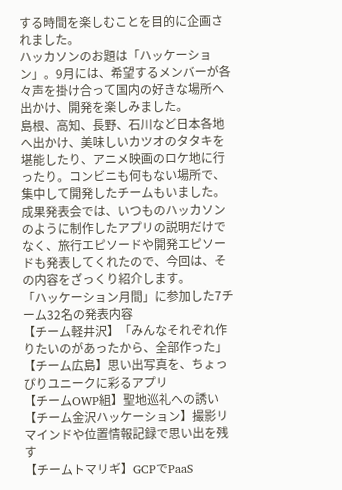する時間を楽しむことを目的に企画されました。
ハッカソンのお題は「ハッケーション」。9月には、希望するメンバーが各々声を掛け合って国内の好きな場所へ出かけ、開発を楽しみました。
島根、高知、長野、石川など日本各地へ出かけ、美味しいカツオのタタキを堪能したり、アニメ映画のロケ地に行ったり。コンビニも何もない場所で、集中して開発したチームもいました。
成果発表会では、いつものハッカソンのように制作したアプリの説明だけでなく、旅行エピソードや開発エピソードも発表してくれたので、今回は、その内容をざっくり紹介します。
「ハッケーション月間」に参加した7チーム32名の発表内容
【チーム軽井沢】「みんなそれぞれ作りたいのがあったから、全部作った」
【チーム広島】思い出写真を、ちょっぴりユニークに彩るアプリ
【チームOWP組】聖地巡礼への誘い
【チーム金沢ハッケーション】撮影リマインドや位置情報記録で思い出を残す
【チームトマリギ】GCPでPaaS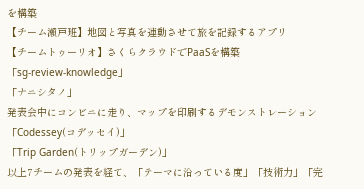を構築
【チーム瀬戸班】地図と写真を連動させて旅を記録するアプリ
【チームトゥーリオ】さくらクラウドでPaaSを構築
「sg-review-knowledge」
「ナニシタノ」
発表会中にコンビニに走り、マップを印刷するデモンストレーション
「Codessey(コデッセイ)」
「Trip Garden(トリップガーデン)」
以上7チームの発表を経て、「テーマに沿っている度」「技術力」「完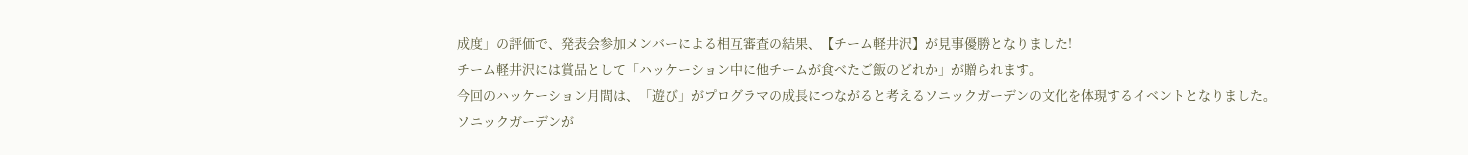成度」の評価で、発表会参加メンバーによる相互審査の結果、【チーム軽井沢】が見事優勝となりました!
チーム軽井沢には賞品として「ハッケーション中に他チームが食べたご飯のどれか」が贈られます。
今回のハッケーション月間は、「遊び」がプログラマの成長につながると考えるソニックガーデンの文化を体現するイベントとなりました。
ソニックガーデンが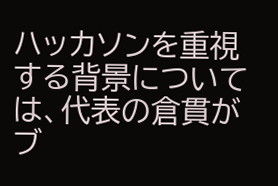ハッカソンを重視する背景については、代表の倉貫がブ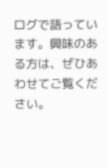ログで語っています。興味のある方は、ぜひあわせてご覧ください。